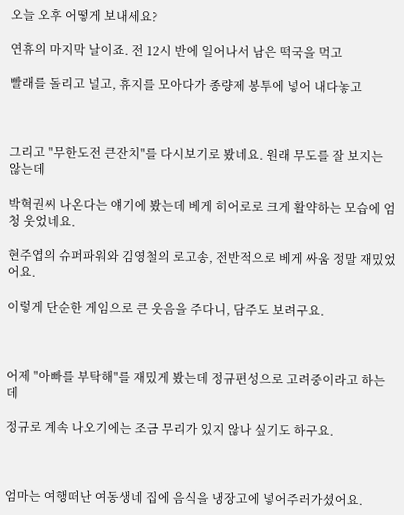오늘 오후 어떻게 보내세요?

연휴의 마지막 날이죠. 전 12시 반에 일어나서 남은 떡국을 먹고

빨래를 돌리고 널고, 휴지를 모아다가 종량제 봉투에 넣어 내다놓고



그리고 "무한도전 큰잔치"를 다시보기로 봤네요. 원래 무도를 잘 보지는 않는데

박혁권씨 나온다는 얘기에 봤는데 베게 히어로로 크게 활약하는 모습에 엄청 웃었네요.

현주엽의 슈퍼파워와 김영철의 로고송, 전반적으로 베게 싸움 정말 재밌었어요.

이렇게 단순한 게임으로 큰 웃음을 주다니, 담주도 보려구요.



어제 "아빠를 부탁해"를 재밌게 봤는데 정규편성으로 고려중이라고 하는데

정규로 계속 나오기에는 조금 무리가 있지 않나 싶기도 하구요.



엄마는 여행떠난 여동생네 집에 음식을 냉장고에 넣어주러가셨어요.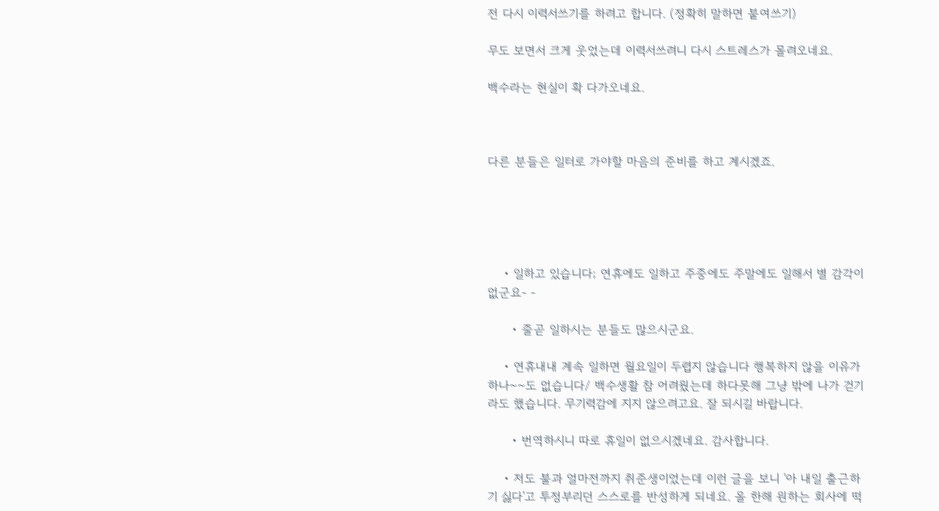전 다시 이력서쓰기를 하려고 합니다. (정확히 말하면 붙여쓰기)

무도 보면서 크게 웃었는데 이력서쓰려니 다시 스트레스가 몰려오네요.

백수라는 현실이 확 다가오네요.



다른 분들은 일터로 가야할 마음의 준비를 하고 계시겠죠.





    • 일하고 있습니다; 연휴에도 일하고 주중에도 주말에도 일해서 별 감각이 없군요- -

      • 줄곧 일하시는 분들도 많으시군요.

    • 연휴내내 계속 일하면 월요일이 두렵지 않습니다 행복하지 않을 이유가 하나~~도 없습니다/ 백수생활 참 어려웠는데 하다못해 그냥 밖에 나가 걷기라도 했습니다. 무기력감에 지지 않으려고요. 잘 되시길 바랍니다.

      • 번역하시니 따로 휴일이 없으시겠네요. 감사합니다.

    • 저도 불과 얼마전까지 취준생이었는데 이런 글을 보니 '아 내일 출근하기 싫다'고 투정부리던 스스로를 반성하게 되네요. 올 한해 원하는 회사에 떡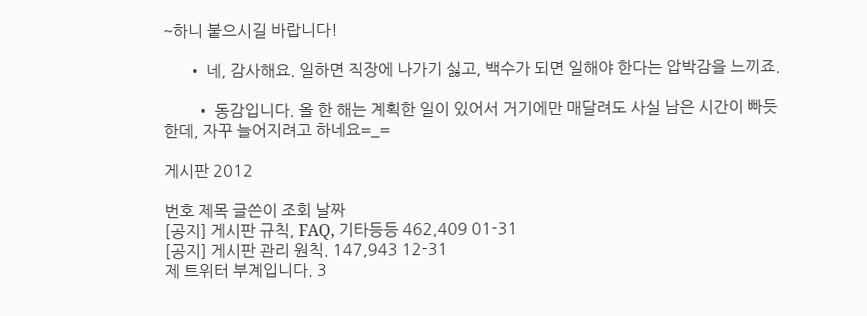~하니 붙으시길 바랍니다!

      • 네, 감사해요. 일하면 직장에 나가기 싫고, 백수가 되면 일해야 한다는 압박감을 느끼죠.

        • 동감입니다. 올 한 해는 계획한 일이 있어서 거기에만 매달려도 사실 남은 시간이 빠듯한데, 자꾸 늘어지려고 하네요=_=

게시판 2012

번호 제목 글쓴이 조회 날짜
[공지] 게시판 규칙, FAQ, 기타등등 462,409 01-31
[공지] 게시판 관리 원칙. 147,943 12-31
제 트위터 부계입니다. 3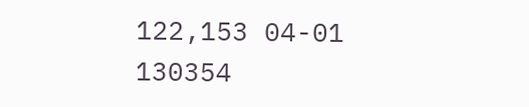122,153 04-01
130354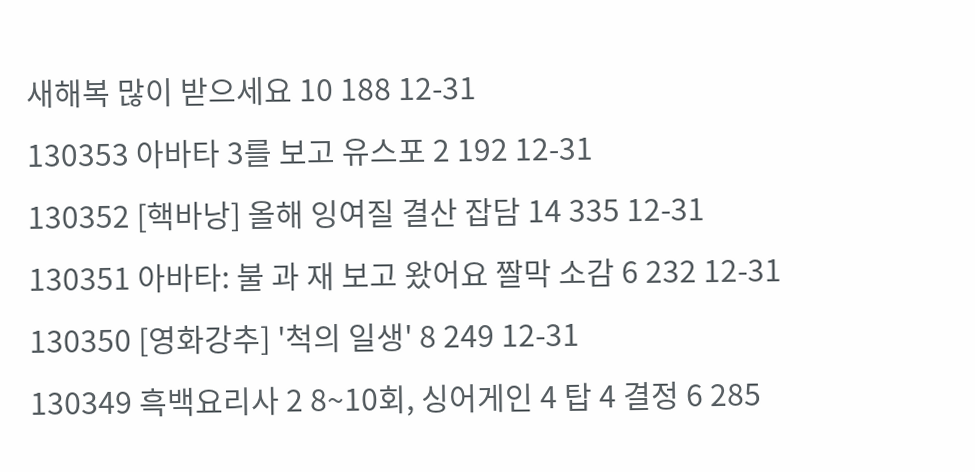새해복 많이 받으세요 10 188 12-31
130353 아바타 3를 보고 유스포 2 192 12-31
130352 [핵바낭] 올해 잉여질 결산 잡담 14 335 12-31
130351 아바타: 불 과 재 보고 왔어요 짤막 소감 6 232 12-31
130350 [영화강추] '척의 일생' 8 249 12-31
130349 흑백요리사 2 8~10회, 싱어게인 4 탑 4 결정 6 285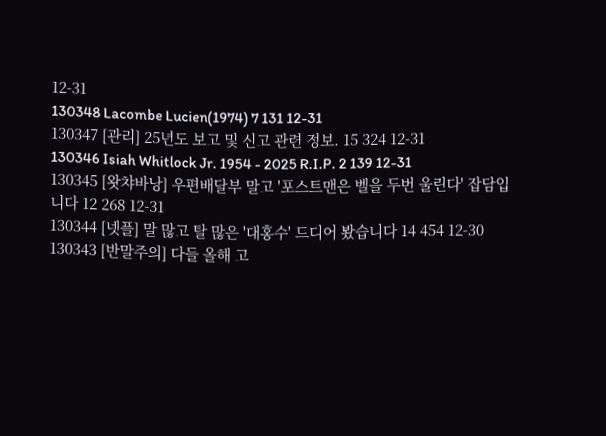12-31
130348 Lacombe Lucien(1974) 7 131 12-31
130347 [관리] 25년도 보고 및 신고 관련 정보. 15 324 12-31
130346 Isiah Whitlock Jr. 1954 - 2025 R.I.P. 2 139 12-31
130345 [왓챠바낭] 우편배달부 말고 '포스트맨은 벨을 두번 울린다' 잡담입니다 12 268 12-31
130344 [넷플] 말 많고 탈 많은 '대홍수' 드디어 봤습니다 14 454 12-30
130343 [반말주의] 다들 올해 고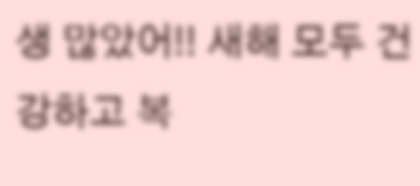생 많았어!! 새해 모두 건강하고 복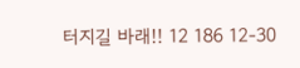터지길 바래!! 12 186 12-30